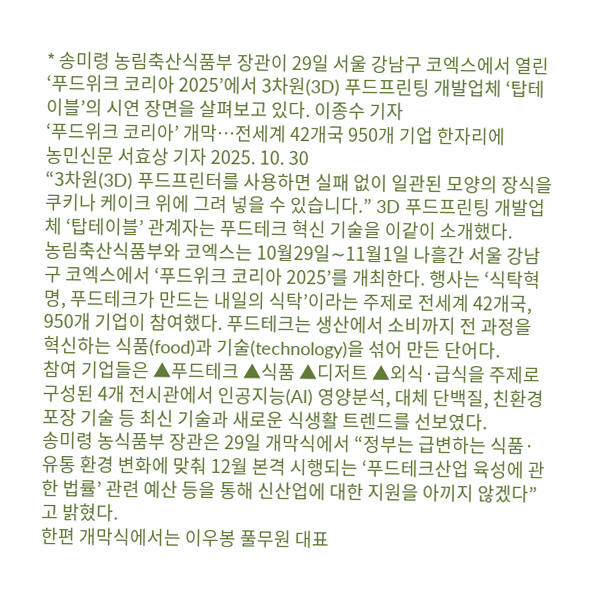* 송미령 농림축산식품부 장관이 29일 서울 강남구 코엑스에서 열린 ‘푸드위크 코리아 2025’에서 3차원(3D) 푸드프린팅 개발업체 ‘탑테이블’의 시연 장면을 살펴보고 있다. 이종수 기자
‘푸드위크 코리아’ 개막…전세계 42개국 950개 기업 한자리에
농민신문 서효상 기자 2025. 10. 30
“3차원(3D) 푸드프린터를 사용하면 실패 없이 일관된 모양의 장식을 쿠키나 케이크 위에 그려 넣을 수 있습니다.” 3D 푸드프린팅 개발업체 ‘탑테이블’ 관계자는 푸드테크 혁신 기술을 이같이 소개했다.
농림축산식품부와 코엑스는 10월29일∼11월1일 나흘간 서울 강남구 코엑스에서 ‘푸드위크 코리아 2025’를 개최한다. 행사는 ‘식탁혁명, 푸드테크가 만드는 내일의 식탁’이라는 주제로 전세계 42개국, 950개 기업이 참여했다. 푸드테크는 생산에서 소비까지 전 과정을 혁신하는 식품(food)과 기술(technology)을 섞어 만든 단어다.
참여 기업들은 ▲푸드테크 ▲식품 ▲디저트 ▲외식·급식을 주제로 구성된 4개 전시관에서 인공지능(AI) 영양분석, 대체 단백질, 친환경포장 기술 등 최신 기술과 새로운 식생활 트렌드를 선보였다.
송미령 농식품부 장관은 29일 개막식에서 “정부는 급변하는 식품·유통 환경 변화에 맞춰 12월 본격 시행되는 ‘푸드테크산업 육성에 관한 법률’ 관련 예산 등을 통해 신산업에 대한 지원을 아끼지 않겠다”고 밝혔다.
한편 개막식에서는 이우봉 풀무원 대표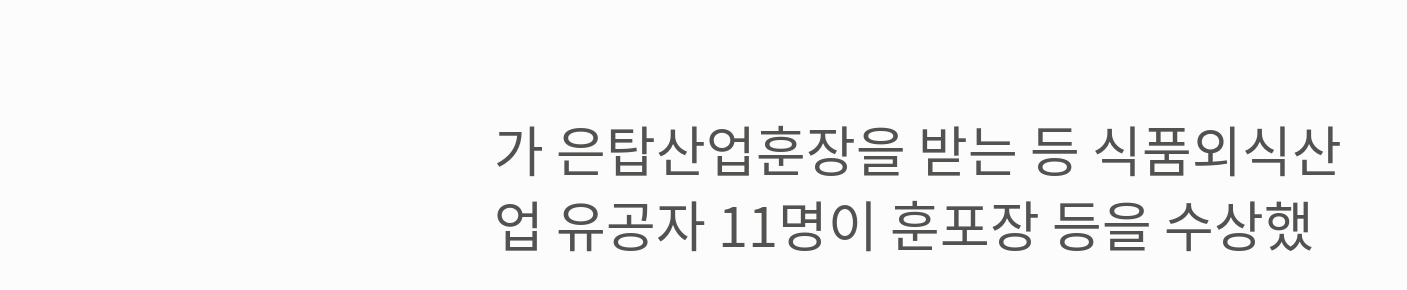가 은탑산업훈장을 받는 등 식품외식산업 유공자 11명이 훈포장 등을 수상했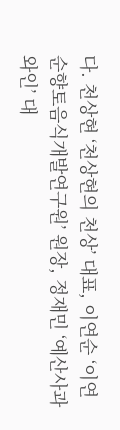다. 천상현 ‘천상현의 천상’ 대표, 이연순 ‘이연순향토음식개발연구원’ 원장, 정재민 ‘예산사과와인’ 대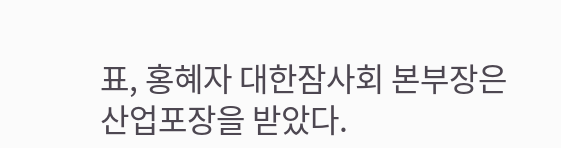표, 홍혜자 대한잠사회 본부장은 산업포장을 받았다.